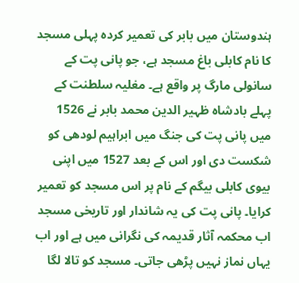ہندوستان میں بابر کی تعمیر کردہ پہلی مسجد کا نام کابلی باغ مسجد ہے، جو پانی پت کے سانولی مارگ پر واقع ہے۔ مغلیہ سلطنت کے پہلے بادشاہ ظہیر الدین محمد بابر نے 1526 میں پانی پت کی جنگ میں ابراہیم لودھی کو شکست دی اور اس کے بعد 1527 میں اپنی بیوی کابلی بیگم کے نام پر اس مسجد کو تعمیر کرایا۔ پانی پت کی یہ شاندار اور تاریخی مسجد اب محکمہ آثار قدیمہ کی نگرانی میں ہے اور اب یہاں نماز نہیں پڑھی جاتی۔ مسجد کو تالا لگا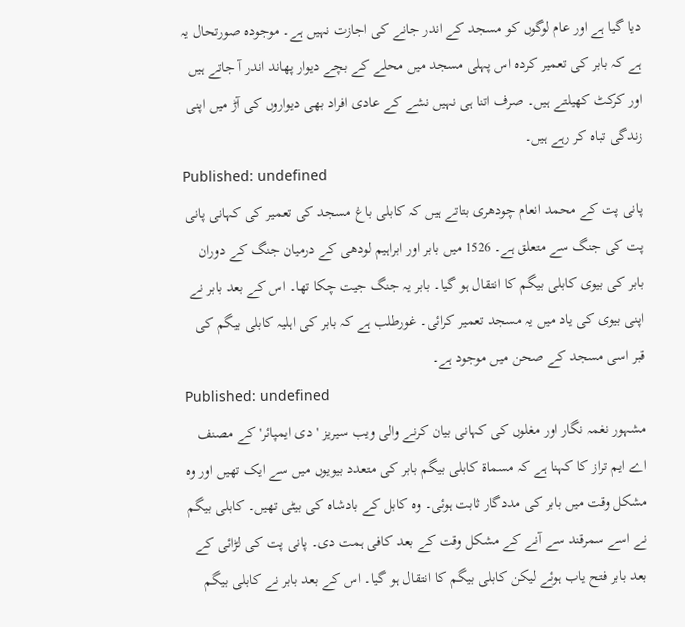دیا گیا ہے اور عام لوگوں کو مسجد کے اندر جانے کی اجازت نہیں ہے۔ موجودہ صورتحال یہ ہے کہ بابر کی تعمیر کردہ اس پہلی مسجد میں محلے کے بچے دیوار پھاند اندر آ جاتے ہیں اور کرکٹ کھیلتے ہیں۔ صرف اتنا ہی نہیں نشے کے عادی افراد بھی دیواروں کی آڑ میں اپنی زندگی تباہ کر رہے ہیں۔
Published: undefined
پانی پت کے محمد انعام چودھری بتاتے ہیں کہ کابلی باغ مسجد کی تعمیر کی کہانی پانی پت کی جنگ سے متعلق ہے۔ 1526 میں بابر اور ابراہیم لودھی کے درمیان جنگ کے دوران بابر کی بیوی کابلی بیگم کا انتقال ہو گیا۔ بابر یہ جنگ جیت چکا تھا۔ اس کے بعد بابر نے اپنی بیوی کی یاد میں یہ مسجد تعمیر کرائی۔ غورطلب ہے کہ بابر کی اہلیہ کابلی بیگم کی قبر اسی مسجد کے صحن میں موجود ہے۔
Published: undefined
مشہور نغمہ نگار اور مغلوں کی کہانی بیان کرنے والی ویب سیریز 'دی ایمپائر' کے مصنف اے ایم تراز کا کہنا ہے کہ مسماۃ کابلی بیگم بابر کی متعدد بیویوں میں سے ایک تھیں اور وہ مشکل وقت میں بابر کی مددگار ثابت ہوئی۔ وہ کابل کے بادشاہ کی بیٹی تھیں۔ کابلی بیگم نے اسے سمرقند سے آنے کے مشکل وقت کے بعد کافی ہمت دی۔ پانی پت کی لڑائی کے بعد بابر فتح یاب ہوئے لیکن کابلی بیگم کا انتقال ہو گیا۔ اس کے بعد بابر نے کابلی بیگم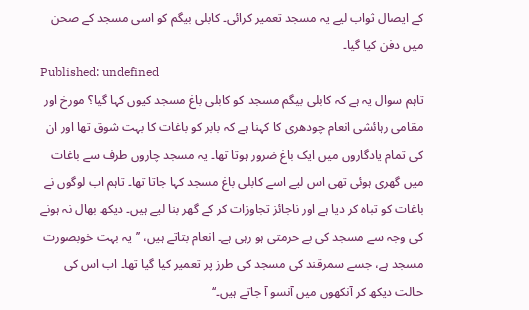کے ایصال ثواب لیے یہ مسجد تعمیر کرائی۔ کابلی بیگم کو اسی مسجد کے صحن میں دفن کیا گیا۔
Published: undefined
تاہم سوال یہ ہے کہ کابلی بیگم مسجد کو کابلی باغ مسجد کیوں کہا گیا؟ مورخ اور مقامی رہائشی انعام چودھری کا کہنا ہے کہ بابر کو باغات کا بہت شوق تھا اور ان کی تمام یادگاروں میں ایک باغ ضرور ہوتا تھا۔ یہ مسجد چاروں طرف سے باغات میں گھری ہوئی تھی اس لیے اسے کابلی باغ مسجد کہا جاتا تھا۔ تاہم اب لوگوں نے باغات کو تباہ کر دیا ہے اور ناجائز تجاوزات کر کے گھر بنا لیے ہیں۔ دیکھ بھال نہ ہونے کی وجہ سے مسجد کی بے حرمتی ہو رہی ہے۔ انعام بتاتے ہیں، ’’یہ بہت خوبصورت مسجد ہے، جسے سمرقند کی مسجد کی طرز پر تعمیر کیا گیا تھا۔ اب اس کی حالت دیکھ کر آنکھوں میں آنسو آ جاتے ہیں۔‘‘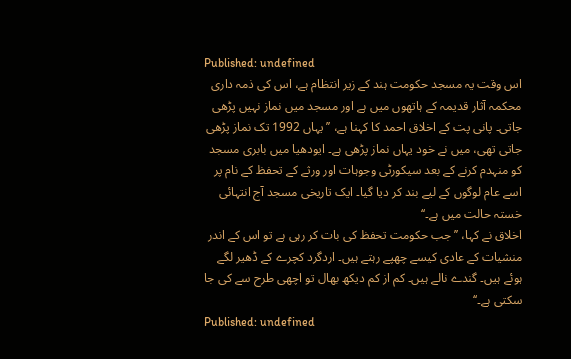Published: undefined
اس وقت یہ مسجد حکومت ہند کے زیر انتظام ہے، اس کی ذمہ داری محکمہ آثار قدیمہ کے ہاتھوں میں ہے اور مسجد میں نماز نہیں پڑھی جاتی۔ پانی پت کے اخلاق احمد کا کہنا ہے، ’’یہاں 1992 تک نماز پڑھی جاتی تھی، میں نے خود یہاں نماز پڑھی ہے۔ ایودھیا میں بابری مسجد کو منہدم کرنے کے بعد سیکورٹی وجوہات اور ورثے کے تحفظ کے نام پر اسے عام لوگوں کے لیے بند کر دیا گیا۔ ایک تاریخی مسجد آج انتہائی خستہ حالت میں ہے۔‘‘
اخلاق نے کہا، ’’جب حکومت تحفظ کی بات کر رہی ہے تو اس کے اندر منشیات کے عادی کیسے چھپے رہتے ہیں۔ اردگرد کچرے کے ڈھیر لگے ہوئے ہیں۔ گندے نالے ہیں۔ کم از کم دیکھ بھال تو اچھی طرح سے کی جا سکتی ہے۔‘‘
Published: undefined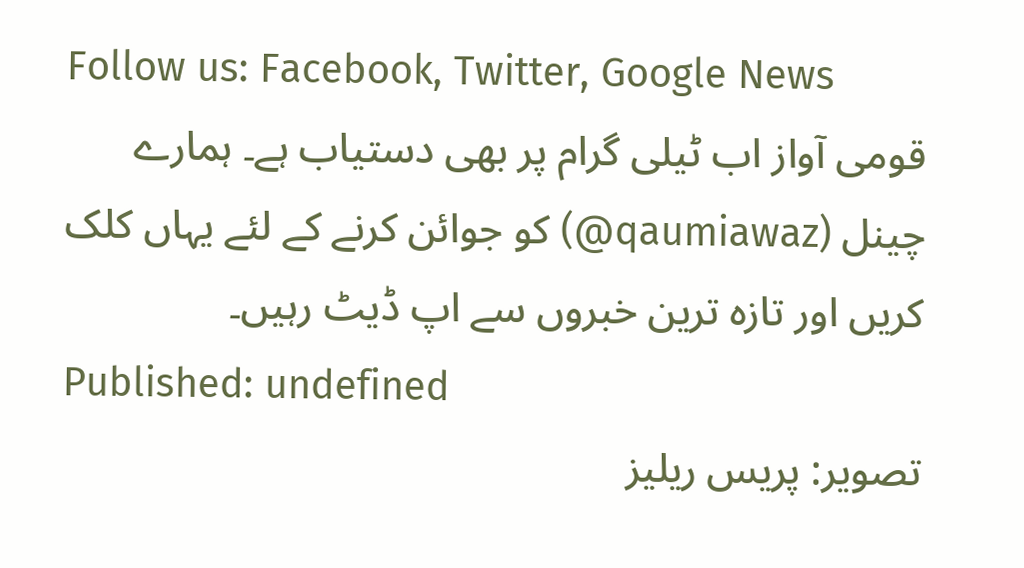Follow us: Facebook, Twitter, Google News
قومی آواز اب ٹیلی گرام پر بھی دستیاب ہے۔ ہمارے چینل (qaumiawaz@) کو جوائن کرنے کے لئے یہاں کلک کریں اور تازہ ترین خبروں سے اپ ڈیٹ رہیں۔
Published: undefined
تصویر: پریس ریلیز